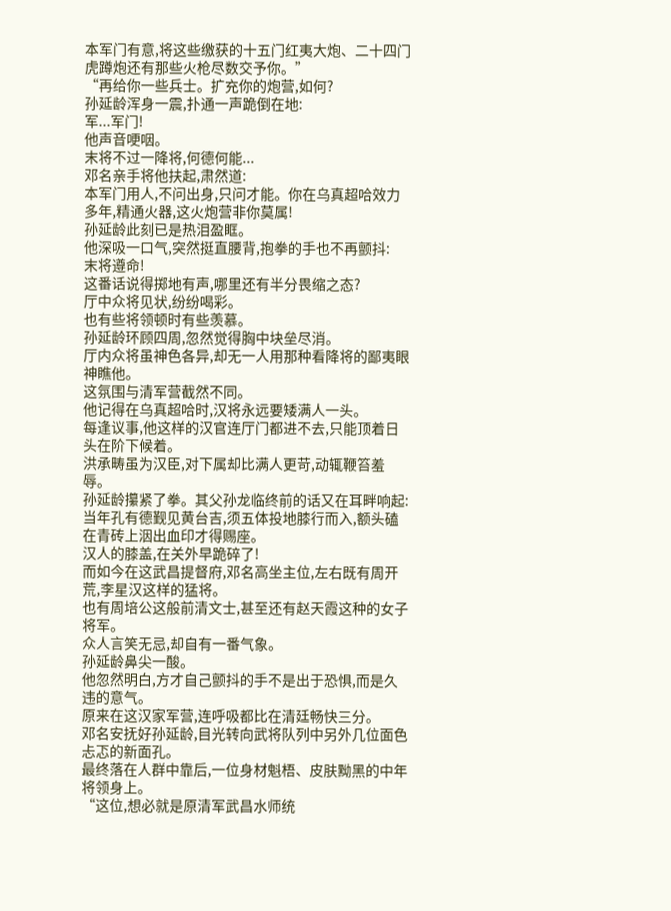本军门有意,将这些缴获的十五门红夷大炮、二十四门虎蹲炮还有那些火枪尽数交予你。”
“再给你一些兵士。扩充你的炮营,如何?
孙延龄浑身一震,扑通一声跪倒在地:
军...军门!
他声音哽咽。
末将不过一降将,何德何能...
邓名亲手将他扶起,肃然道:
本军门用人,不问出身,只问才能。你在乌真超哈效力多年,精通火器,这火炮营非你莫属!
孙延龄此刻已是热泪盈眶。
他深吸一口气,突然挺直腰背,抱拳的手也不再颤抖:
末将遵命!
这番话说得掷地有声,哪里还有半分畏缩之态?
厅中众将见状,纷纷喝彩。
也有些将领顿时有些羡慕。
孙延龄环顾四周,忽然觉得胸中块垒尽消。
厅内众将虽神色各异,却无一人用那种看降将的鄙夷眼神瞧他。
这氛围与清军营截然不同。
他记得在乌真超哈时,汉将永远要矮满人一头。
每逢议事,他这样的汉官连厅门都进不去,只能顶着日头在阶下候着。
洪承畴虽为汉臣,对下属却比满人更苛,动辄鞭笞羞辱。
孙延龄攥紧了拳。其父孙龙临终前的话又在耳畔响起:
当年孔有德觐见黄台吉,须五体投地膝行而入,额头磕在青砖上洇出血印才得赐座。
汉人的膝盖,在关外早跪碎了!
而如今在这武昌提督府,邓名高坐主位,左右既有周开荒,李星汉这样的猛将。
也有周培公这般前清文士,甚至还有赵天霞这种的女子将军。
众人言笑无忌,却自有一番气象。
孙延龄鼻尖一酸。
他忽然明白,方才自己颤抖的手不是出于恐惧,而是久违的意气。
原来在这汉家军营,连呼吸都比在清廷畅快三分。
邓名安抚好孙延龄,目光转向武将队列中另外几位面色忐忑的新面孔。
最终落在人群中靠后,一位身材魁梧、皮肤黝黑的中年将领身上。
“这位,想必就是原清军武昌水师统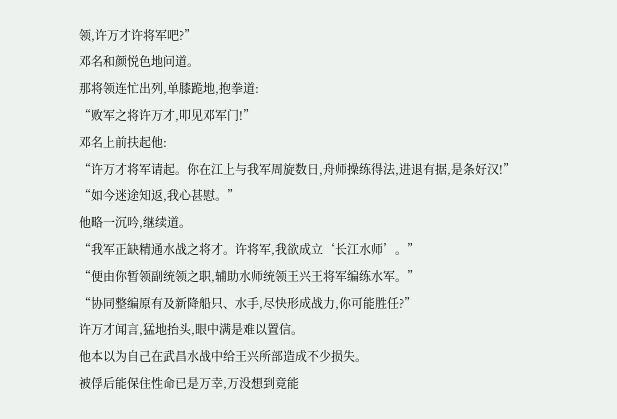领,许万才许将军吧?”
邓名和颜悦色地问道。
那将领连忙出列,单膝跪地,抱拳道:
“败军之将许万才,叩见邓军门!”
邓名上前扶起他:
“许万才将军请起。你在江上与我军周旋数日,舟师操练得法,进退有据,是条好汉!”
“如今迷途知返,我心甚慰。”
他略一沉吟,继续道。
“我军正缺精通水战之将才。许将军,我欲成立‘长江水师’。”
“便由你暂领副统领之职,辅助水师统领王兴王将军编练水军。”
“协同整编原有及新降船只、水手,尽快形成战力,你可能胜任?”
许万才闻言,猛地抬头,眼中满是难以置信。
他本以为自己在武昌水战中给王兴所部造成不少损失。
被俘后能保住性命已是万幸,万没想到竟能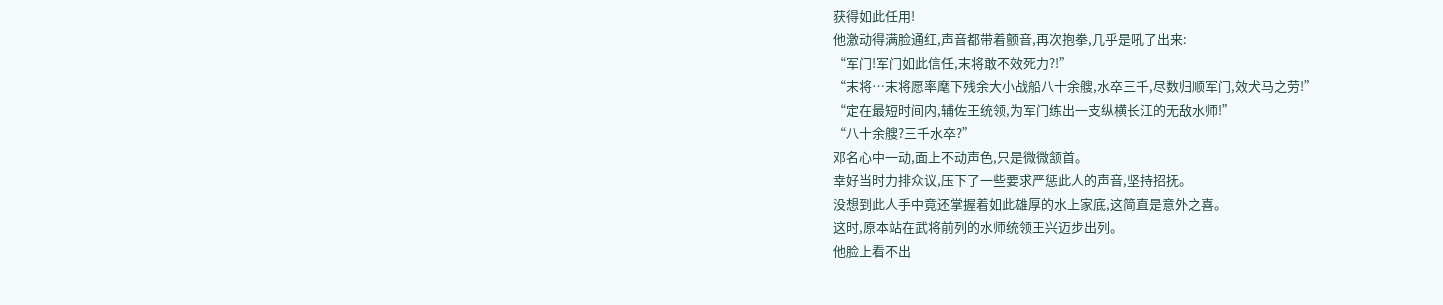获得如此任用!
他激动得满脸通红,声音都带着颤音,再次抱拳,几乎是吼了出来:
“军门!军门如此信任,末将敢不效死力?!”
“末将…末将愿率麾下残余大小战船八十余艘,水卒三千,尽数归顺军门,效犬马之劳!”
“定在最短时间内,辅佐王统领,为军门练出一支纵横长江的无敌水师!”
“八十余艘?三千水卒?”
邓名心中一动,面上不动声色,只是微微颔首。
幸好当时力排众议,压下了一些要求严惩此人的声音,坚持招抚。
没想到此人手中竟还掌握着如此雄厚的水上家底,这简直是意外之喜。
这时,原本站在武将前列的水师统领王兴迈步出列。
他脸上看不出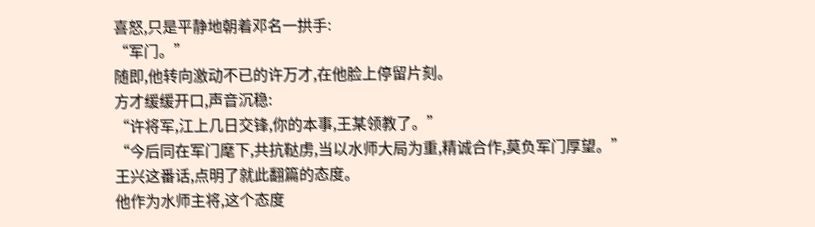喜怒,只是平静地朝着邓名一拱手:
“军门。”
随即,他转向激动不已的许万才,在他脸上停留片刻。
方才缓缓开口,声音沉稳:
“许将军,江上几日交锋,你的本事,王某领教了。”
“今后同在军门麾下,共抗鞑虏,当以水师大局为重,精诚合作,莫负军门厚望。”
王兴这番话,点明了就此翻篇的态度。
他作为水师主将,这个态度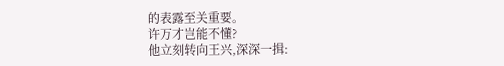的表露至关重要。
许万才岂能不懂?
他立刻转向王兴,深深一揖: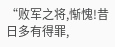“败军之将,惭愧!昔日多有得罪,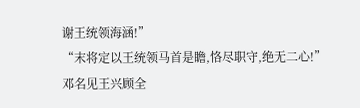谢王统领海涵!”
“末将定以王统领马首是瞻,恪尽职守,绝无二心!”
邓名见王兴顾全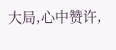大局,心中赞许,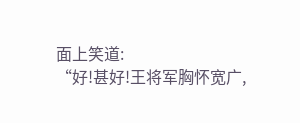面上笑道:
“好!甚好!王将军胸怀宽广,